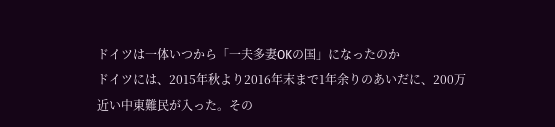ドイツは一体いつから「一夫多妻OKの国」になったのか
ドイツには、2015年秋より2016年末まで1年余りのあいだに、200万近い中東難民が入った。その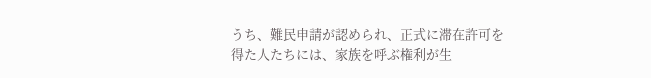うち、難民申請が認められ、正式に滞在許可を得た人たちには、家族を呼ぶ権利が生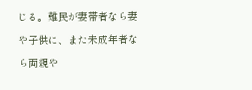じる。難民が妻帯者なら妻や子供に、また未成年者なら両親や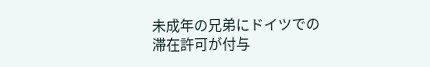未成年の兄弟にドイツでの滞在許可が付与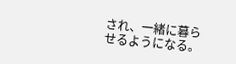され、一緒に暮らせるようになる。